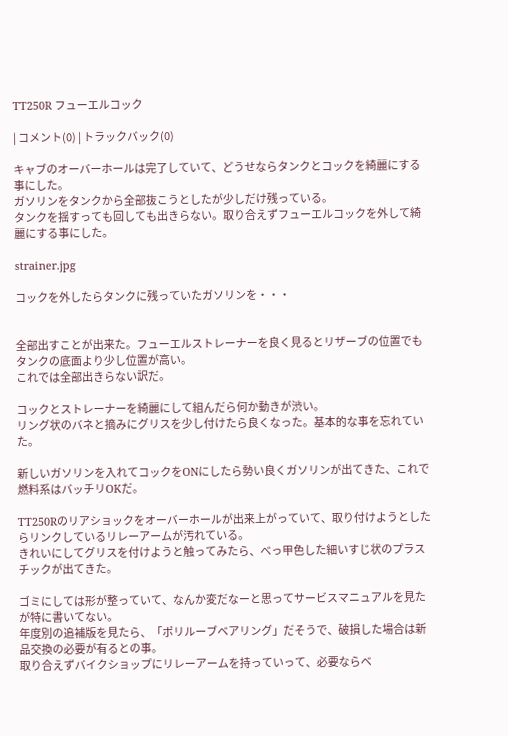TT250R フューエルコック

| コメント(0) | トラックバック(0)

キャブのオーバーホールは完了していて、どうせならタンクとコックを綺麗にする事にした。
ガソリンをタンクから全部抜こうとしたが少しだけ残っている。
タンクを揺すっても回しても出きらない。取り合えずフューエルコックを外して綺麗にする事にした。

strainer.jpg

コックを外したらタンクに残っていたガソリンを・・・


全部出すことが出来た。フューエルストレーナーを良く見るとリザーブの位置でもタンクの底面より少し位置が高い。
これでは全部出きらない訳だ。

コックとストレーナーを綺麗にして組んだら何か動きが渋い。
リング状のバネと摘みにグリスを少し付けたら良くなった。基本的な事を忘れていた。

新しいガソリンを入れてコックをONにしたら勢い良くガソリンが出てきた、これで燃料系はバッチリOKだ。

TT250Rのリアショックをオーバーホールが出来上がっていて、取り付けようとしたらリンクしているリレーアームが汚れている。
きれいにしてグリスを付けようと触ってみたら、べっ甲色した細いすじ状のプラスチックが出てきた。

ゴミにしては形が整っていて、なんか変だなーと思ってサービスマニュアルを見たが特に書いてない。
年度別の追補版を見たら、「ポリルーブベアリング」だそうで、破損した場合は新品交換の必要が有るとの事。
取り合えずバイクショップにリレーアームを持っていって、必要ならベ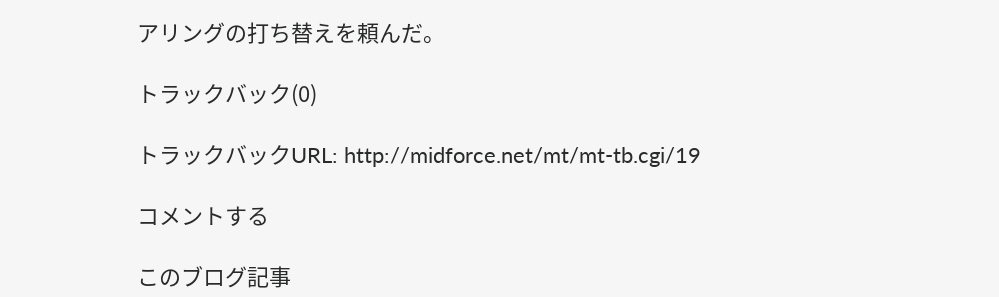アリングの打ち替えを頼んだ。

トラックバック(0)

トラックバックURL: http://midforce.net/mt/mt-tb.cgi/19

コメントする

このブログ記事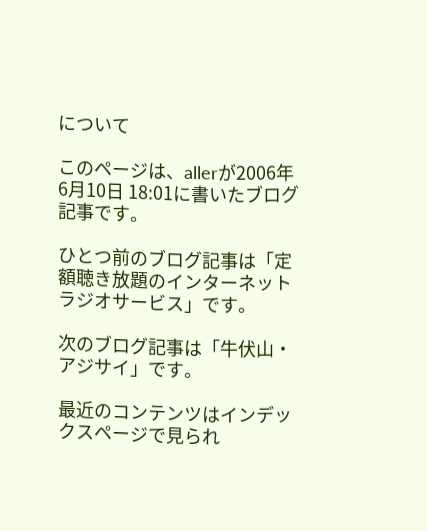について

このページは、allerが2006年6月10日 18:01に書いたブログ記事です。

ひとつ前のブログ記事は「定額聴き放題のインターネットラジオサービス」です。

次のブログ記事は「牛伏山・アジサイ」です。

最近のコンテンツはインデックスページで見られ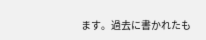ます。過去に書かれたも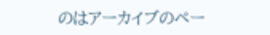のはアーカイブのペー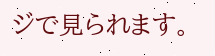ジで見られます。